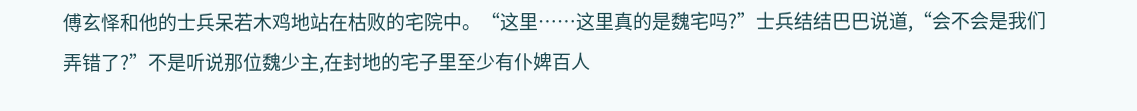傅玄怿和他的士兵呆若木鸡地站在枯败的宅院中。“这里……这里真的是魏宅吗?”士兵结结巴巴说道,“会不会是我们弄错了?”不是听说那位魏少主,在封地的宅子里至少有仆婢百人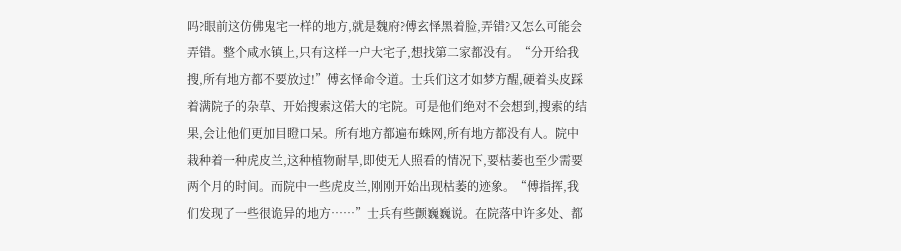吗?眼前这仿佛鬼宅一样的地方,就是魏府?傅玄怿黑着脸,弄错?又怎么可能会弄错。整个咸水镇上,只有这样一户大宅子,想找第二家都没有。“分开给我搜,所有地方都不要放过!”傅玄怿命令道。士兵们这才如梦方醒,硬着头皮踩着满院子的杂草、开始搜索这偌大的宅院。可是他们绝对不会想到,搜索的结果,会让他们更加目瞪口呆。所有地方都遍布蛛网,所有地方都没有人。院中栽种着一种虎皮兰,这种植物耐旱,即使无人照看的情况下,要枯萎也至少需要两个月的时间。而院中一些虎皮兰,刚刚开始出现枯萎的迹象。“傅指挥,我们发现了一些很诡异的地方……”士兵有些颤巍巍说。在院落中许多处、都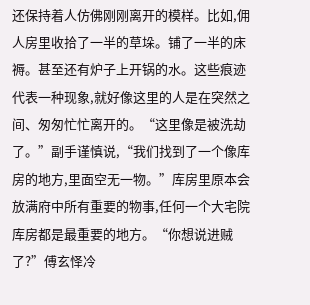还保持着人仿佛刚刚离开的模样。比如,佣人房里收拾了一半的草垛。铺了一半的床褥。甚至还有炉子上开锅的水。这些痕迹代表一种现象,就好像这里的人是在突然之间、匆匆忙忙离开的。“这里像是被洗劫了。”副手谨慎说,“我们找到了一个像库房的地方,里面空无一物。”库房里原本会放满府中所有重要的物事,任何一个大宅院库房都是最重要的地方。“你想说进贼了?”傅玄怿冷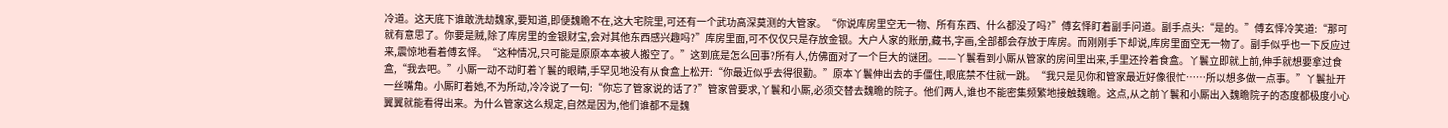冷道。这天底下谁敢洗劫魏家,要知道,即便魏瞻不在,这大宅院里,可还有一个武功高深莫测的大管家。“你说库房里空无一物、所有东西、什么都没了吗?”傅玄怿盯着副手问道。副手点头:“是的。”傅玄怿冷笑道:“那可就有意思了。你要是贼,除了库房里的金银财宝,会对其他东西感兴趣吗?”库房里面,可不仅仅只是存放金银。大户人家的账册,藏书,字画,全部都会存放于库房。而刚刚手下却说,库房里面空无一物了。副手似乎也一下反应过来,震惊地看着傅玄怿。“这种情况,只可能是原原本本被人搬空了。”这到底是怎么回事?所有人,仿佛面对了一个巨大的谜团。——丫鬟看到小厮从管家的房间里出来,手里还拎着食盒。丫鬟立即就上前,伸手就想要拿过食盒,“我去吧。”小厮一动不动盯着丫鬟的眼睛,手罕见地没有从食盒上松开:“你最近似乎去得很勤。”原本丫鬟伸出去的手僵住,眼底禁不住就一跳。“我只是见你和管家最近好像很忙……所以想多做一点事。”丫鬟扯开一丝嘴角。小厮盯着她,不为所动,冷冷说了一句:“你忘了管家说的话了?”管家曾要求,丫鬟和小厮,必须交替去魏瞻的院子。他们两人,谁也不能密集频繁地接触魏瞻。这点,从之前丫鬟和小厮出入魏瞻院子的态度都极度小心翼翼就能看得出来。为什么管家这么规定,自然是因为,他们谁都不是魏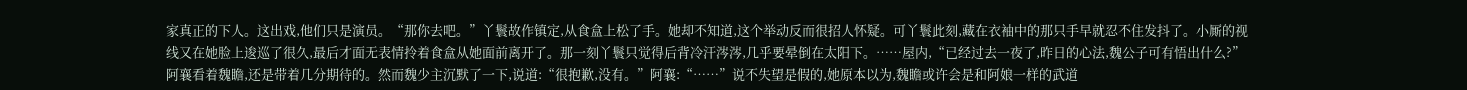家真正的下人。这出戏,他们只是演员。“那你去吧。”丫鬟故作镇定,从食盒上松了手。她却不知道,这个举动反而很招人怀疑。可丫鬟此刻,藏在衣袖中的那只手早就忍不住发抖了。小厮的视线又在她脸上逡巡了很久,最后才面无表情拎着食盒从她面前离开了。那一刻丫鬟只觉得后背冷汗涔涔,几乎要晕倒在太阳下。……屋内,“已经过去一夜了,昨日的心法,魏公子可有悟出什么?”阿襄看着魏瞻,还是带着几分期待的。然而魏少主沉默了一下,说道:“很抱歉,没有。”阿襄:“……”说不失望是假的,她原本以为,魏瞻或许会是和阿娘一样的武道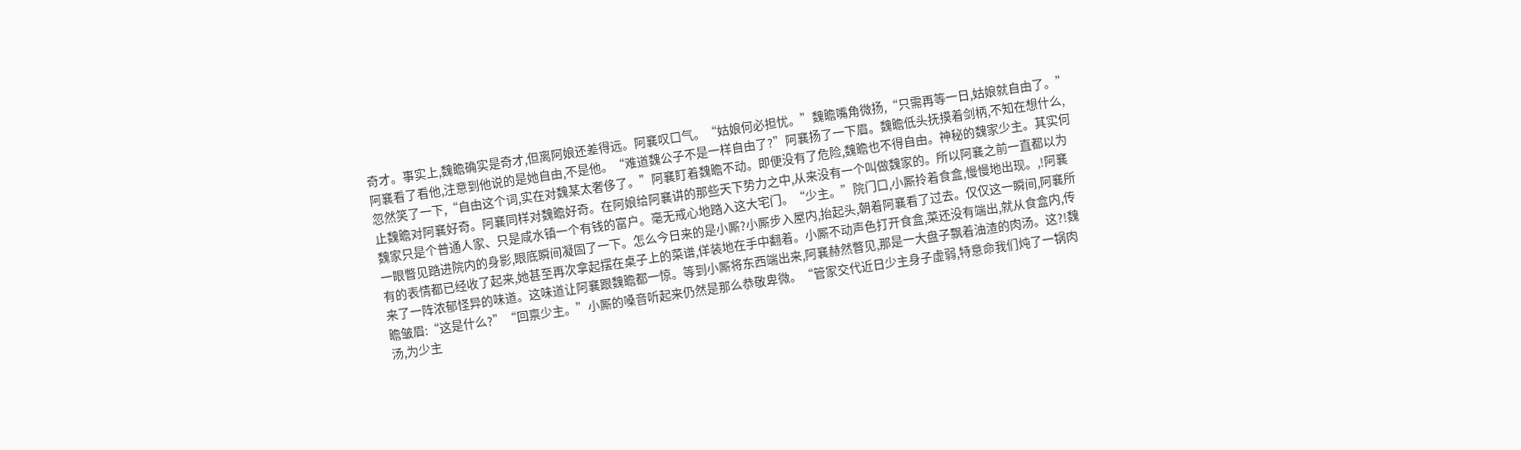奇才。事实上,魏瞻确实是奇才,但离阿娘还差得远。阿襄叹口气。“姑娘何必担忧。”魏瞻嘴角微扬,“只需再等一日,姑娘就自由了。”阿襄看了看他,注意到他说的是她自由,不是他。“难道魏公子不是一样自由了?”阿襄扬了一下眉。魏瞻低头抚摸着剑柄,不知在想什么,忽然笑了一下,“自由这个词,实在对魏某太奢侈了。”阿襄盯着魏瞻不动。即便没有了危险,魏瞻也不得自由。神秘的魏家少主。其实何止魏瞻对阿襄好奇。阿襄同样对魏瞻好奇。在阿娘给阿襄讲的那些天下势力之中,从来没有一个叫做魏家的。所以阿襄之前一直都以为魏家只是个普通人家、只是咸水镇一个有钱的富户。毫无戒心地踏入这大宅门。“少主。”院门口,小厮拎着食盒,慢慢地出现。,!阿襄一眼瞥见踏进院内的身影,眼底瞬间凝固了一下。怎么今日来的是小厮?小厮步入屋内,抬起头,朝着阿襄看了过去。仅仅这一瞬间,阿襄所有的表情都已经收了起来,她甚至再次拿起摆在桌子上的菜谱,佯装地在手中翻着。小厮不动声色打开食盒,菜还没有端出,就从食盒内,传来了一阵浓郁怪异的味道。这味道让阿襄跟魏瞻都一惊。等到小厮将东西端出来,阿襄赫然瞥见,那是一大盘子飘着油渣的肉汤。这?!魏瞻皱眉:“这是什么?”“回禀少主。”小厮的嗓音听起来仍然是那么恭敬卑微。“管家交代近日少主身子虚弱,特意命我们炖了一锅肉汤,为少主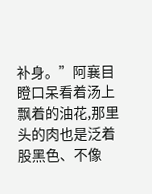补身。”阿襄目瞪口呆看着汤上飘着的油花,那里头的肉也是泛着股黑色、不像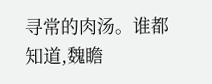寻常的肉汤。谁都知道,魏瞻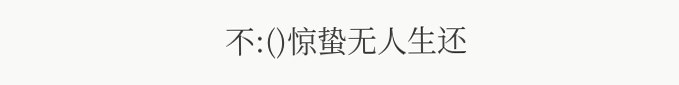不:()惊蛰无人生还